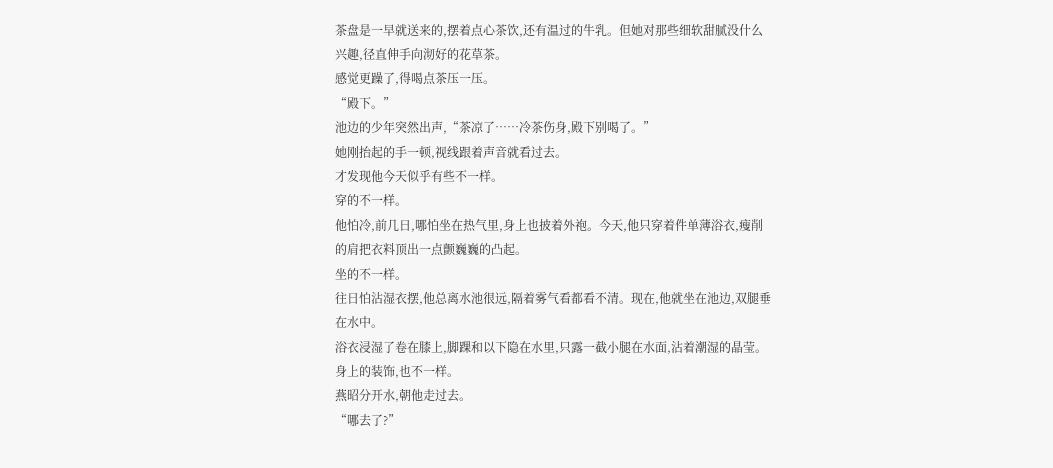茶盘是一早就送来的,摆着点心茶饮,还有温过的牛乳。但她对那些细软甜腻没什么兴趣,径直伸手向沏好的花草茶。
感觉更躁了,得喝点茶压一压。
“殿下。”
池边的少年突然出声,“茶凉了……冷茶伤身,殿下别喝了。”
她刚抬起的手一顿,视线跟着声音就看过去。
才发现他今天似乎有些不一样。
穿的不一样。
他怕冷,前几日,哪怕坐在热气里,身上也披着外袍。今天,他只穿着件单薄浴衣,瘦削的肩把衣料顶出一点颤巍巍的凸起。
坐的不一样。
往日怕沾湿衣摆,他总离水池很远,隔着雾气看都看不清。现在,他就坐在池边,双腿垂在水中。
浴衣浸湿了卷在膝上,脚踝和以下隐在水里,只露一截小腿在水面,沾着潮湿的晶莹。
身上的装饰,也不一样。
燕昭分开水,朝他走过去。
“哪去了?”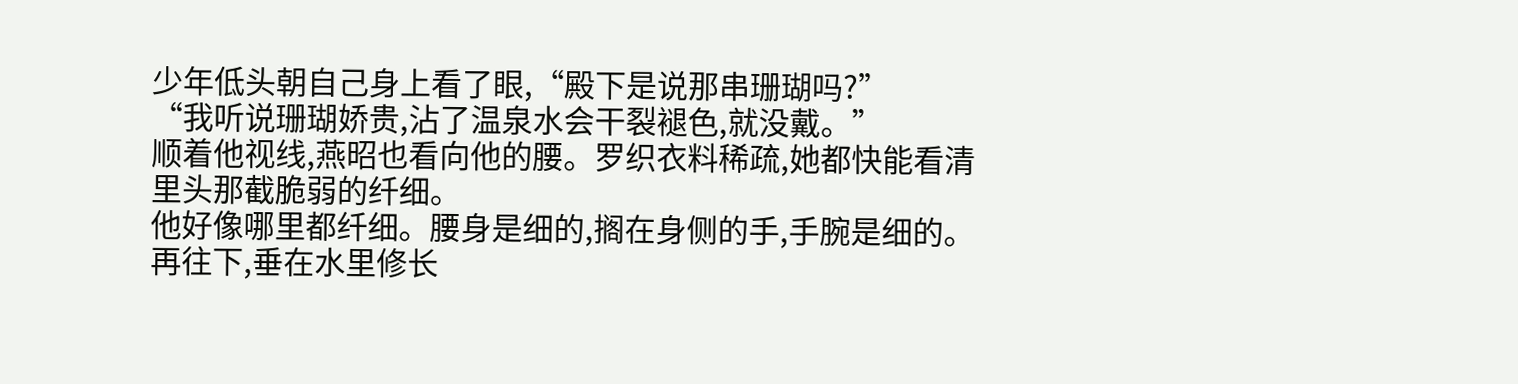少年低头朝自己身上看了眼,“殿下是说那串珊瑚吗?”
“我听说珊瑚娇贵,沾了温泉水会干裂褪色,就没戴。”
顺着他视线,燕昭也看向他的腰。罗织衣料稀疏,她都快能看清里头那截脆弱的纤细。
他好像哪里都纤细。腰身是细的,搁在身侧的手,手腕是细的。再往下,垂在水里修长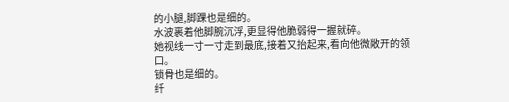的小腿,脚踝也是细的。
水波裹着他脚腕沉浮,更显得他脆弱得一握就碎。
她视线一寸一寸走到最底,接着又抬起来,看向他微敞开的领口。
锁骨也是细的。
纤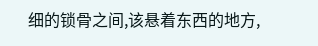细的锁骨之间,该悬着东西的地方,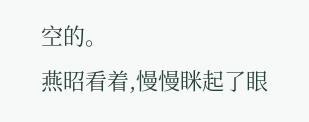空的。
燕昭看着,慢慢眯起了眼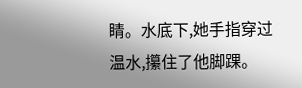睛。水底下,她手指穿过温水,攥住了他脚踝。